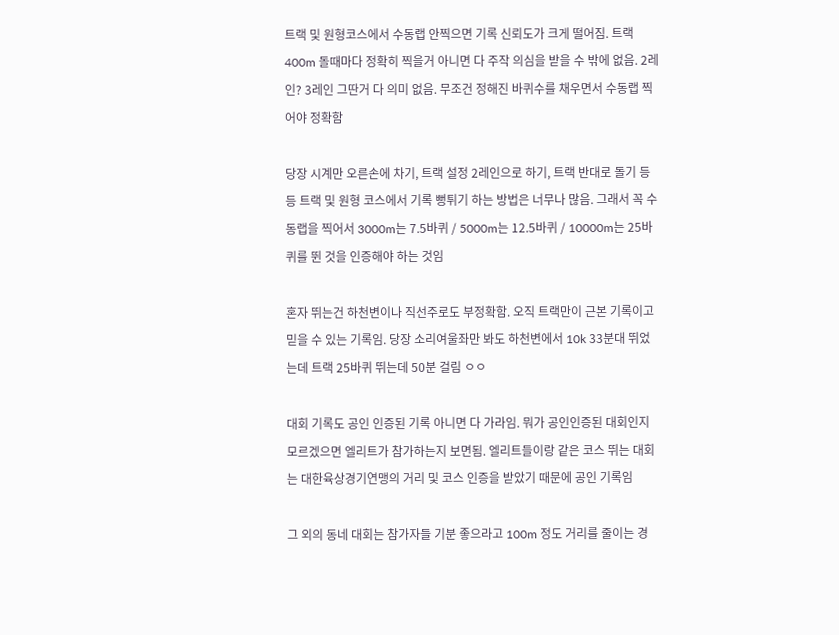트랙 및 원형코스에서 수동랩 안찍으면 기록 신뢰도가 크게 떨어짐. 트랙 400m 돌때마다 정확히 찍을거 아니면 다 주작 의심을 받을 수 밖에 없음. 2레인? 3레인 그딴거 다 의미 없음. 무조건 정해진 바퀴수를 채우면서 수동랩 찍어야 정확함

당장 시계만 오른손에 차기, 트랙 설정 2레인으로 하기, 트랙 반대로 돌기 등등 트랙 및 원형 코스에서 기록 뻥튀기 하는 방법은 너무나 많음. 그래서 꼭 수동랩을 찍어서 3000m는 7.5바퀴 / 5000m는 12.5바퀴 / 10000m는 25바퀴를 뛴 것을 인증해야 하는 것임

혼자 뛰는건 하천변이나 직선주로도 부정확함. 오직 트랙만이 근본 기록이고 믿을 수 있는 기록임. 당장 소리여울좌만 봐도 하천변에서 10k 33분대 뛰었는데 트랙 25바퀴 뛰는데 50분 걸림 ㅇㅇ

대회 기록도 공인 인증된 기록 아니면 다 가라임. 뭐가 공인인증된 대회인지 모르겠으면 엘리트가 참가하는지 보면됨. 엘리트들이랑 같은 코스 뛰는 대회는 대한육상경기연맹의 거리 및 코스 인증을 받았기 때문에 공인 기록임

그 외의 동네 대회는 참가자들 기분 좋으라고 100m 정도 거리를 줄이는 경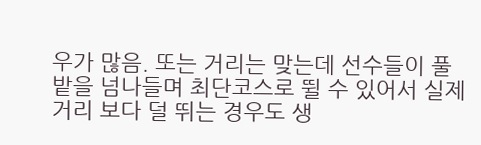우가 많음. 또는 거리는 맞는데 선수들이 풀밭을 넘나들며 최단코스로 뛸 수 있어서 실제 거리 보다 덜 뛰는 경우도 생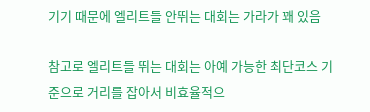기기 때문에 엘리트들 안뛰는 대회는 가라가 꽤 있음

참고로 엘리트들 뛰는 대회는 아예 가능한 최단코스 기준으로 거리를 잡아서 비효율적으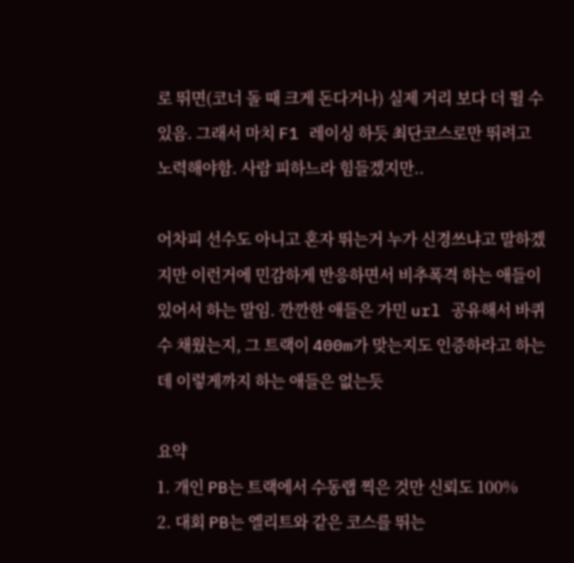로 뛰면(코너 돌 때 크게 돈다거나) 실제 거리 보다 더 뛸 수 있음. 그래서 마치 F1 레이싱 하듯 최단코스로만 뛰려고 노력해야함. 사람 피하느라 힘들겠지만..

어차피 선수도 아니고 혼자 뛰는거 누가 신경쓰냐고 말하겠지만 이런거에 민감하게 반응하면서 비추폭격 하는 애들이 있어서 하는 말임. 깐깐한 애들은 가민 url 공유해서 바퀴 수 채웠는지, 그 트랙이 400m가 맞는지도 인증하라고 하는데 이렇게까지 하는 애들은 없는듯

요약
1. 개인 PB는 트랙에서 수동랩 찍은 것만 신뢰도 100%
2. 대회 PB는 엘리트와 같은 코스를 뛰는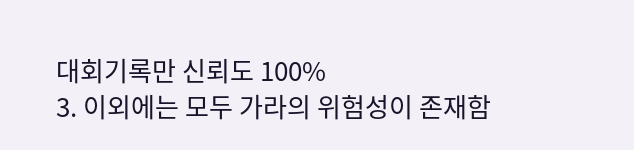대회기록만 신뢰도 100%
3. 이외에는 모두 가라의 위험성이 존재함